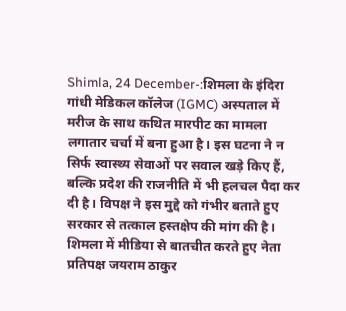Shimla, 24 December-:शिमला के इंदिरा गांधी मेडिकल कॉलेज (IGMC) अस्पताल में मरीज के साथ कथित मारपीट का मामला लगातार चर्चा में बना हुआ है। इस घटना ने न सिर्फ स्वास्थ्य सेवाओं पर सवाल खड़े किए हैं, बल्कि प्रदेश की राजनीति में भी हलचल पैदा कर दी है। विपक्ष ने इस मुद्दे को गंभीर बताते हुए सरकार से तत्काल हस्तक्षेप की मांग की है।
शिमला में मीडिया से बातचीत करते हुए नेता प्रतिपक्ष जयराम ठाकुर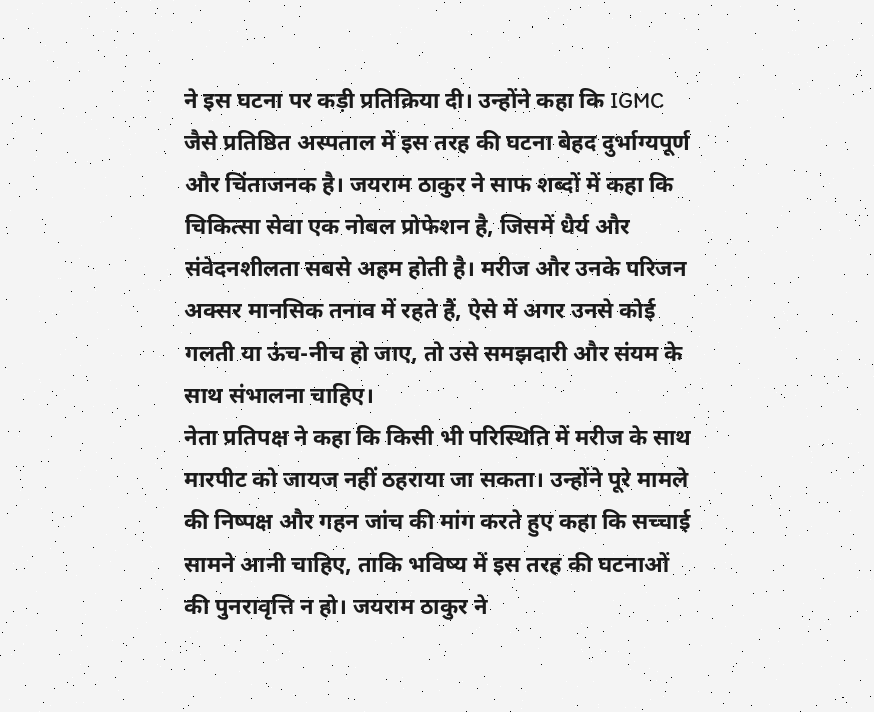ने इस घटना पर कड़ी प्रतिक्रिया दी। उन्होंने कहा कि IGMC जैसे प्रतिष्ठित अस्पताल में इस तरह की घटना बेहद दुर्भाग्यपूर्ण और चिंताजनक है। जयराम ठाकुर ने साफ शब्दों में कहा कि चिकित्सा सेवा एक नोबल प्रोफेशन है, जिसमें धैर्य और संवेदनशीलता सबसे अहम होती है। मरीज और उनके परिजन अक्सर मानसिक तनाव में रहते हैं, ऐसे में अगर उनसे कोई गलती या ऊंच-नीच हो जाए, तो उसे समझदारी और संयम के साथ संभालना चाहिए।
नेता प्रतिपक्ष ने कहा कि किसी भी परिस्थिति में मरीज के साथ मारपीट को जायज नहीं ठहराया जा सकता। उन्होंने पूरे मामले की निष्पक्ष और गहन जांच की मांग करते हुए कहा कि सच्चाई सामने आनी चाहिए, ताकि भविष्य में इस तरह की घटनाओं की पुनरावृत्ति न हो। जयराम ठाकुर ने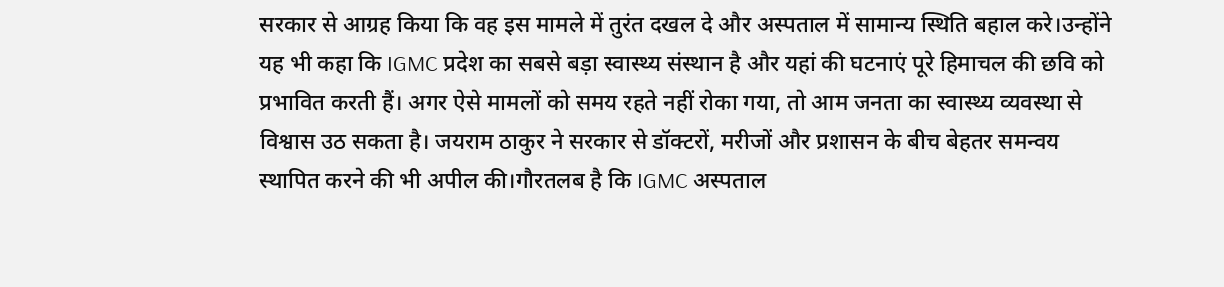सरकार से आग्रह किया कि वह इस मामले में तुरंत दखल दे और अस्पताल में सामान्य स्थिति बहाल करे।उन्होंने यह भी कहा कि IGMC प्रदेश का सबसे बड़ा स्वास्थ्य संस्थान है और यहां की घटनाएं पूरे हिमाचल की छवि को प्रभावित करती हैं। अगर ऐसे मामलों को समय रहते नहीं रोका गया, तो आम जनता का स्वास्थ्य व्यवस्था से विश्वास उठ सकता है। जयराम ठाकुर ने सरकार से डॉक्टरों, मरीजों और प्रशासन के बीच बेहतर समन्वय स्थापित करने की भी अपील की।गौरतलब है कि IGMC अस्पताल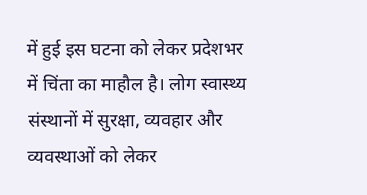में हुई इस घटना को लेकर प्रदेशभर में चिंता का माहौल है। लोग स्वास्थ्य संस्थानों में सुरक्षा, व्यवहार और व्यवस्थाओं को लेकर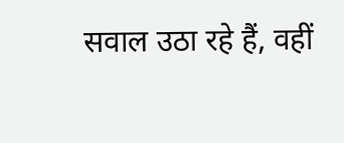सवाल उठा रहे हैं, वहीं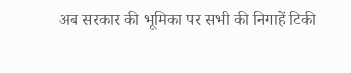अब सरकार की भूमिका पर सभी की निगाहें टिकी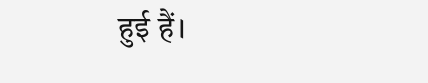हुई हैं।